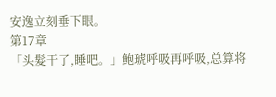安逸立刻垂下眼。
第17章
「头髮干了,睡吧。」鲍琥呼吸再呼吸,总算将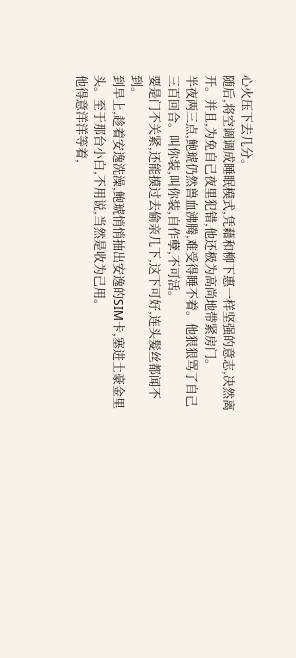心火压下去几分。
随后,将空调调成睡眠模式,凭藉和柳下惠一样坚强的意志,决然离开。并且,为免自己夜里犯错,他还极为高尚地带紧房门。
半夜两三点,鲍琥仍然兽血沸腾,难受得睡不着。他狠狠骂了自己三百回合。叫你装,叫你装,自作孽,不可活。
要是门不关紧,还能摸过去偷亲几下,这下可好,连头髮丝都闻不到。
到早上,趁着安逸洗澡,鲍琥悄悄抽出安逸的SIM卡,塞进土豪金里头。至于那台小白,不用说,当然是收为己用。
他得意洋洋等着,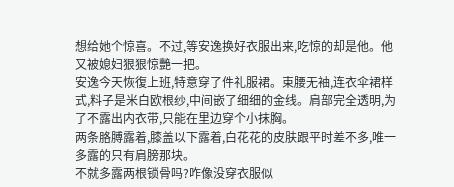想给她个惊喜。不过,等安逸换好衣服出来,吃惊的却是他。他又被媳妇狠狠惊艷一把。
安逸今天恢復上班,特意穿了件礼服裙。束腰无袖,连衣伞裙样式,料子是米白欧根纱,中间嵌了细细的金线。肩部完全透明,为了不露出内衣带,只能在里边穿个小抹胸。
两条胳膊露着,膝盖以下露着,白花花的皮肤跟平时差不多,唯一多露的只有肩膀那块。
不就多露两根锁骨吗?咋像没穿衣服似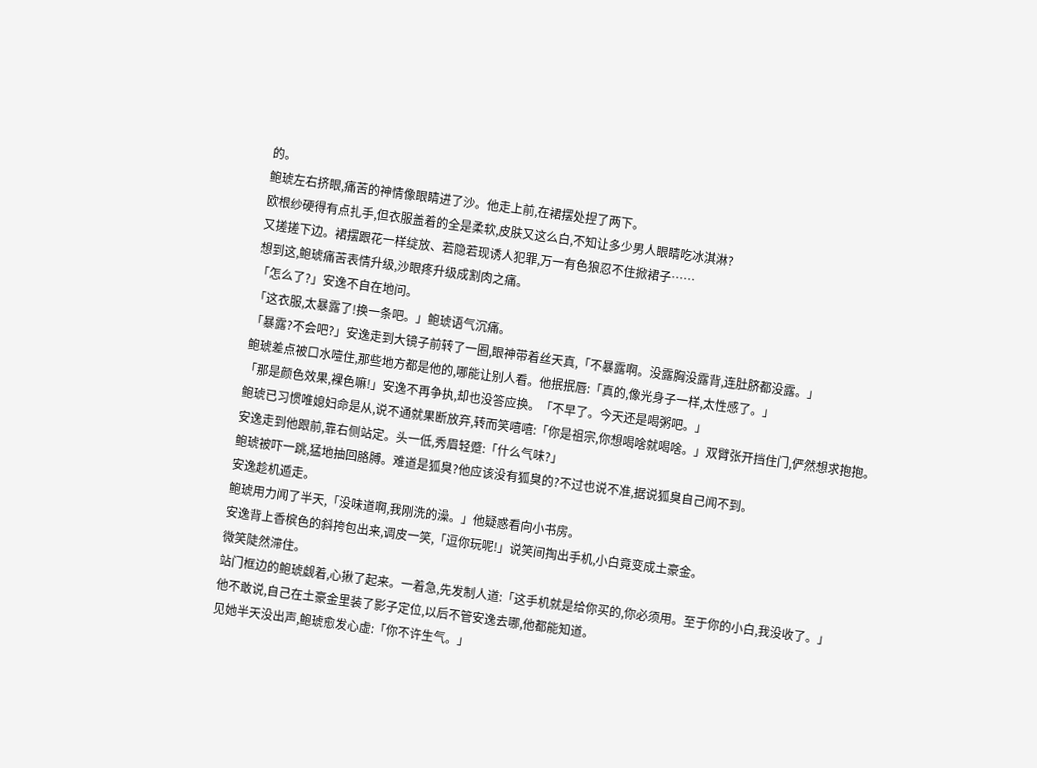的。
鲍琥左右挤眼,痛苦的神情像眼睛进了沙。他走上前,在裙摆处捏了两下。
欧根纱硬得有点扎手,但衣服盖着的全是柔软,皮肤又这么白,不知让多少男人眼睛吃冰淇淋?
又搓搓下边。裙摆跟花一样绽放、若隐若现诱人犯罪,万一有色狼忍不住掀裙子……
想到这,鲍琥痛苦表情升级,沙眼疼升级成割肉之痛。
「怎么了?」安逸不自在地问。
「这衣服,太暴露了!换一条吧。」鲍琥语气沉痛。
「暴露?不会吧?」安逸走到大镜子前转了一圈,眼神带着丝天真,「不暴露啊。没露胸没露背,连肚脐都没露。」
鲍琥差点被口水噎住,那些地方都是他的,哪能让别人看。他抿抿唇:「真的,像光身子一样,太性感了。」
「那是颜色效果,裸色嘛!」安逸不再争执,却也没答应换。「不早了。今天还是喝粥吧。」
鲍琥已习惯唯媳妇命是从,说不通就果断放弃,转而笑嘻嘻:「你是祖宗,你想喝啥就喝啥。」双臂张开挡住门,俨然想求抱抱。
安逸走到他跟前,靠右侧站定。头一低,秀眉轻蹙:「什么气味?」
鲍琥被吓一跳,猛地抽回胳膊。难道是狐臭?他应该没有狐臭的?不过也说不准,据说狐臭自己闻不到。
安逸趁机遁走。
鲍琥用力闻了半天,「没味道啊,我刚洗的澡。」他疑惑看向小书房。
安逸背上香槟色的斜挎包出来,调皮一笑,「逗你玩呢!」说笑间掏出手机,小白竟变成土豪金。
微笑陡然滞住。
站门框边的鲍琥觑着,心揪了起来。一着急,先发制人道:「这手机就是给你买的,你必须用。至于你的小白,我没收了。」
他不敢说,自己在土豪金里装了影子定位,以后不管安逸去哪,他都能知道。
见她半天没出声,鲍琥愈发心虚:「你不许生气。」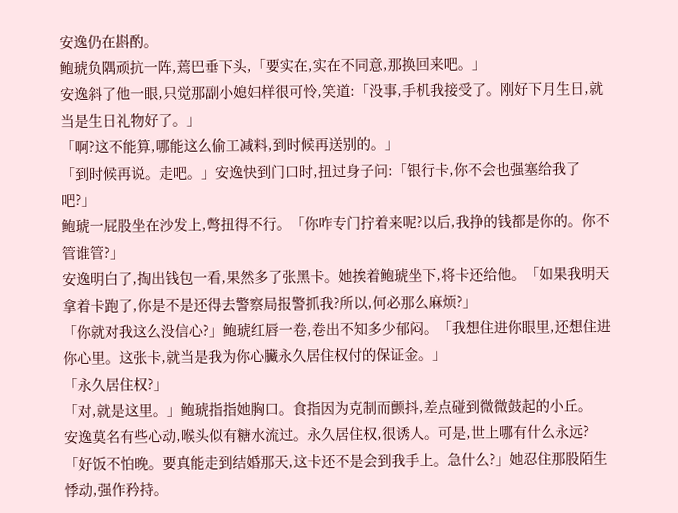安逸仍在斟酌。
鲍琥负隅顽抗一阵,蔫巴垂下头,「要实在,实在不同意,那换回来吧。」
安逸斜了他一眼,只觉那副小媳妇样很可怜,笑道:「没事,手机我接受了。刚好下月生日,就当是生日礼物好了。」
「啊?这不能算,哪能这么偷工减料,到时候再送别的。」
「到时候再说。走吧。」安逸快到门口时,扭过身子问:「银行卡,你不会也强塞给我了吧?」
鲍琥一屁股坐在沙发上,彆扭得不行。「你咋专门拧着来呢?以后,我挣的钱都是你的。你不管谁管?」
安逸明白了,掏出钱包一看,果然多了张黑卡。她挨着鲍琥坐下,将卡还给他。「如果我明天拿着卡跑了,你是不是还得去警察局报警抓我?所以,何必那么麻烦?」
「你就对我这么没信心?」鲍琥红唇一卷,卷出不知多少郁闷。「我想住进你眼里,还想住进你心里。这张卡,就当是我为你心臟永久居住权付的保证金。」
「永久居住权?」
「对,就是这里。」鲍琥指指她胸口。食指因为克制而颤抖,差点碰到微微鼓起的小丘。
安逸莫名有些心动,喉头似有糖水流过。永久居住权,很诱人。可是,世上哪有什么永远?
「好饭不怕晚。要真能走到结婚那天,这卡还不是会到我手上。急什么?」她忍住那股陌生悸动,强作矜持。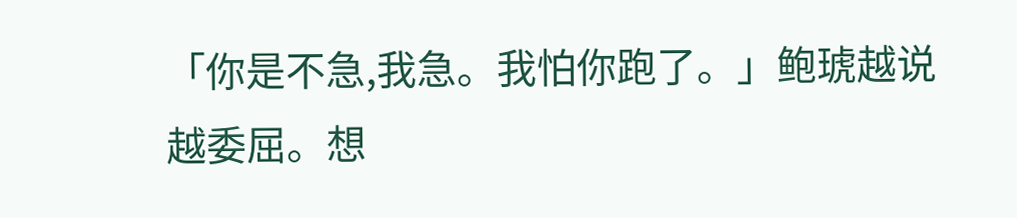「你是不急,我急。我怕你跑了。」鲍琥越说越委屈。想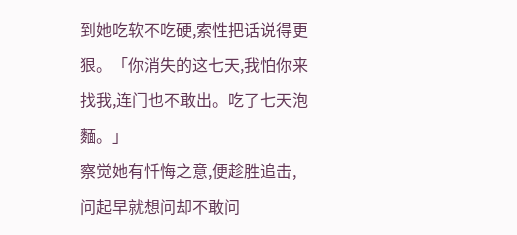到她吃软不吃硬,索性把话说得更狠。「你消失的这七天,我怕你来找我,连门也不敢出。吃了七天泡麵。」
察觉她有忏悔之意,便趁胜追击,问起早就想问却不敢问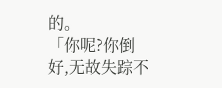的。
「你呢?你倒好,无故失踪不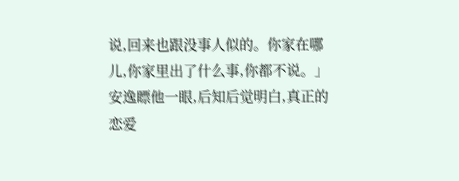说,回来也跟没事人似的。你家在哪儿,你家里出了什么事,你都不说。」
安逸瞟他一眼,后知后觉明白,真正的恋爱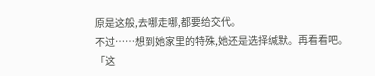原是这般,去哪走哪,都要给交代。
不过……想到她家里的特殊,她还是选择缄默。再看看吧。
「这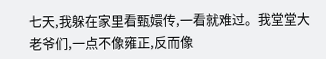七天,我躲在家里看甄嬛传,一看就难过。我堂堂大老爷们,一点不像雍正,反而像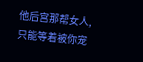他后宫那帮女人,只能等着被你宠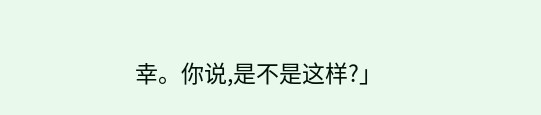幸。你说,是不是这样?」